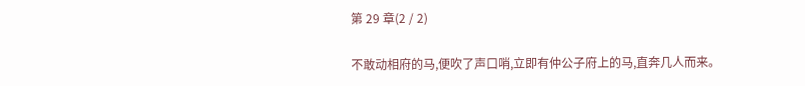第 29 章(2 / 2)

不敢动相府的马,便吹了声口哨,立即有仲公子府上的马,直奔几人而来。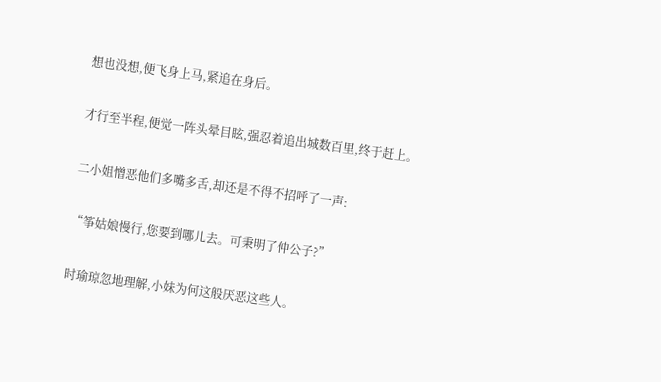想也没想,便飞身上马,紧追在身后。

才行至半程,便觉一阵头晕目眩,强忍着追出城数百里,终于赶上。

二小姐憎恶他们多嘴多舌,却还是不得不招呼了一声:

“筝姑娘慢行,您要到哪儿去。可秉明了仲公子?”

时瑜琼忽地理解,小妹为何这般厌恶这些人。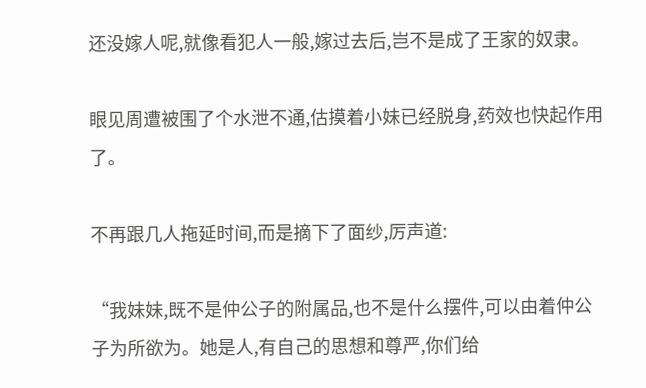还没嫁人呢,就像看犯人一般,嫁过去后,岂不是成了王家的奴隶。

眼见周遭被围了个水泄不通,估摸着小妹已经脱身,药效也快起作用了。

不再跟几人拖延时间,而是摘下了面纱,厉声道:

“我妹妹,既不是仲公子的附属品,也不是什么摆件,可以由着仲公子为所欲为。她是人,有自己的思想和尊严,你们给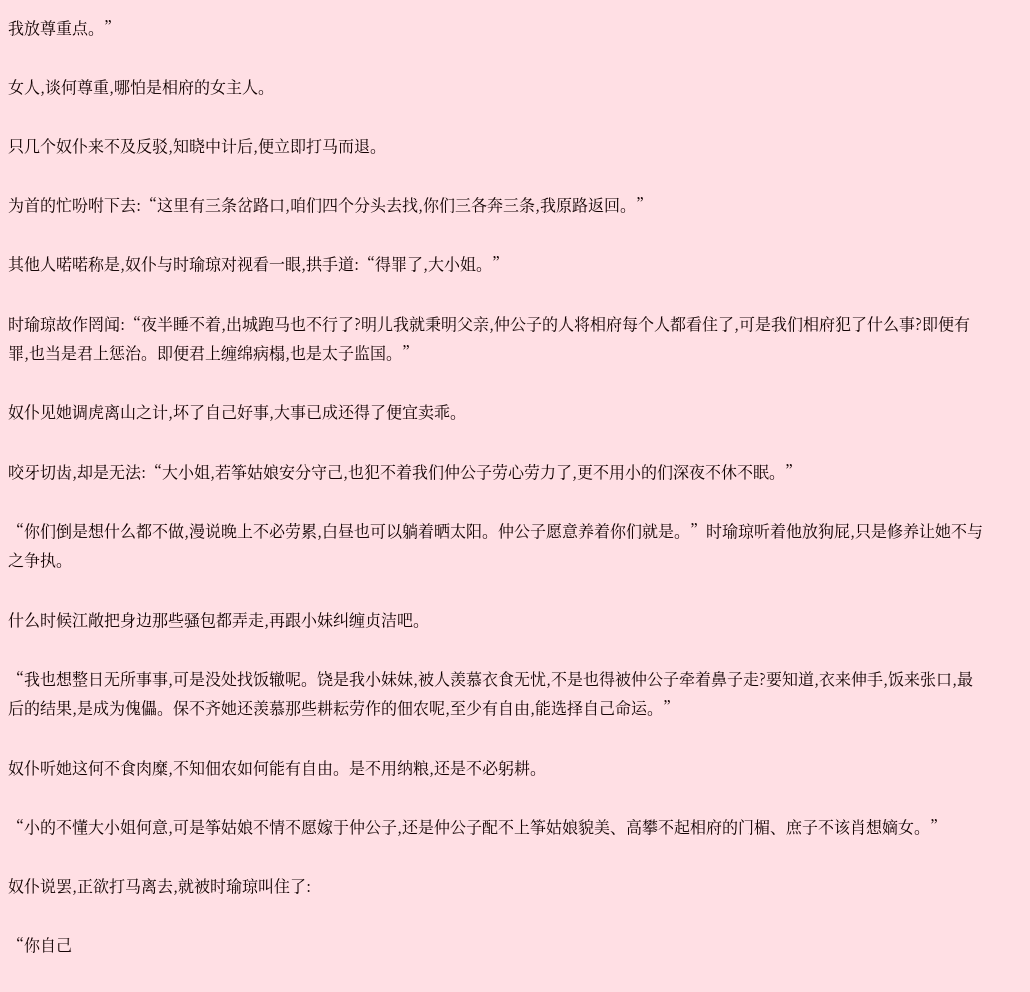我放尊重点。”

女人,谈何尊重,哪怕是相府的女主人。

只几个奴仆来不及反驳,知晓中计后,便立即打马而退。

为首的忙吩咐下去:“这里有三条岔路口,咱们四个分头去找,你们三各奔三条,我原路返回。”

其他人喏喏称是,奴仆与时瑜琼对视看一眼,拱手道:“得罪了,大小姐。”

时瑜琼故作罔闻:“夜半睡不着,出城跑马也不行了?明儿我就秉明父亲,仲公子的人将相府每个人都看住了,可是我们相府犯了什么事?即便有罪,也当是君上惩治。即便君上缠绵病榻,也是太子监国。”

奴仆见她调虎离山之计,坏了自己好事,大事已成还得了便宜卖乖。

咬牙切齿,却是无法:“大小姐,若筝姑娘安分守己,也犯不着我们仲公子劳心劳力了,更不用小的们深夜不休不眠。”

“你们倒是想什么都不做,漫说晚上不必劳累,白昼也可以躺着晒太阳。仲公子愿意养着你们就是。”时瑜琼听着他放狗屁,只是修养让她不与之争执。

什么时候江敞把身边那些骚包都弄走,再跟小妹纠缠贞洁吧。

“我也想整日无所事事,可是没处找饭辙呢。饶是我小妹妹,被人羡慕衣食无忧,不是也得被仲公子牵着鼻子走?要知道,衣来伸手,饭来张口,最后的结果,是成为傀儡。保不齐她还羡慕那些耕耘劳作的佃农呢,至少有自由,能选择自己命运。”

奴仆听她这何不食肉糜,不知佃农如何能有自由。是不用纳粮,还是不必躬耕。

“小的不懂大小姐何意,可是筝姑娘不情不愿嫁于仲公子,还是仲公子配不上筝姑娘貌美、高攀不起相府的门楣、庶子不该肖想嫡女。”

奴仆说罢,正欲打马离去,就被时瑜琼叫住了:

“你自己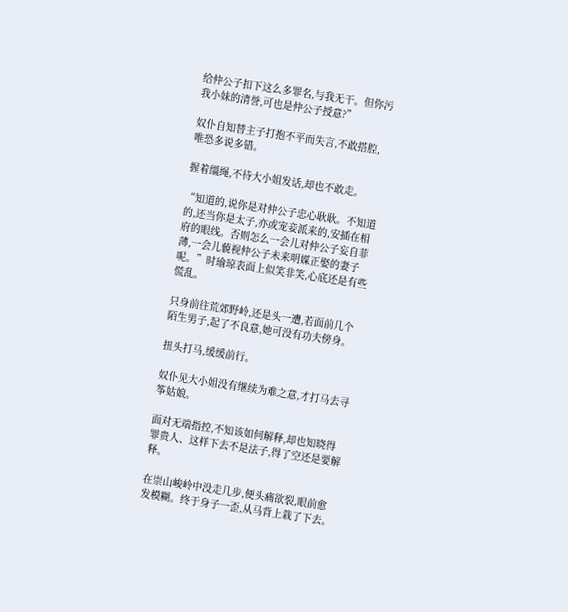给仲公子扣下这么多罪名,与我无干。但你污我小妹的清誉,可也是仲公子授意?”

奴仆自知替主子打抱不平而失言,不敢搭腔,唯恐多说多错。

握着缰绳,不待大小姐发话,却也不敢走。

“知道的,说你是对仲公子忠心耿耿。不知道的,还当你是太子,亦或宠妾派来的,安插在相府的眼线。否则怎么一会儿对仲公子妄自菲薄,一会儿藐视仲公子未来明媒正娶的妻子呢。”时瑜琼表面上似笑非笑,心底还是有些慌乱。

只身前往荒郊野岭,还是头一遭,若面前几个陌生男子,起了不良意,她可没有功夫傍身。

扭头打马,缓缓前行。

奴仆见大小姐没有继续为难之意,才打马去寻筝姑娘。

面对无端指控,不知该如何解释,却也知晓得罪贵人、这样下去不是法子,得了空还是要解释。

在崇山峻岭中没走几步,便头痛欲裂,眼前愈发模糊。终于身子一歪,从马背上栽了下去。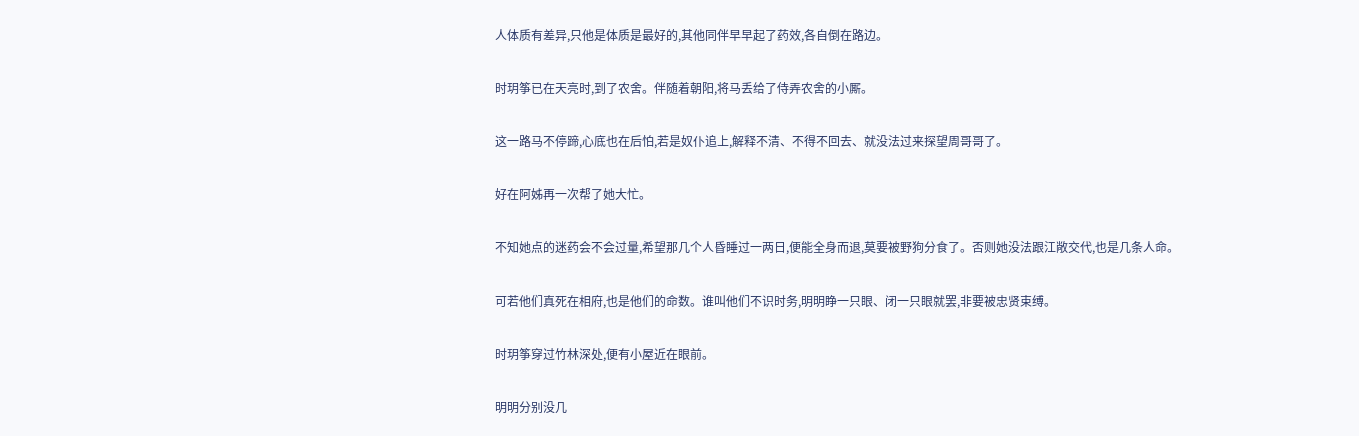人体质有差异,只他是体质是最好的,其他同伴早早起了药效,各自倒在路边。

时玥筝已在天亮时,到了农舍。伴随着朝阳,将马丢给了侍弄农舍的小厮。

这一路马不停蹄,心底也在后怕,若是奴仆追上,解释不清、不得不回去、就没法过来探望周哥哥了。

好在阿姊再一次帮了她大忙。

不知她点的迷药会不会过量,希望那几个人昏睡过一两日,便能全身而退,莫要被野狗分食了。否则她没法跟江敞交代,也是几条人命。

可若他们真死在相府,也是他们的命数。谁叫他们不识时务,明明睁一只眼、闭一只眼就罢,非要被忠贤束缚。

时玥筝穿过竹林深处,便有小屋近在眼前。

明明分别没几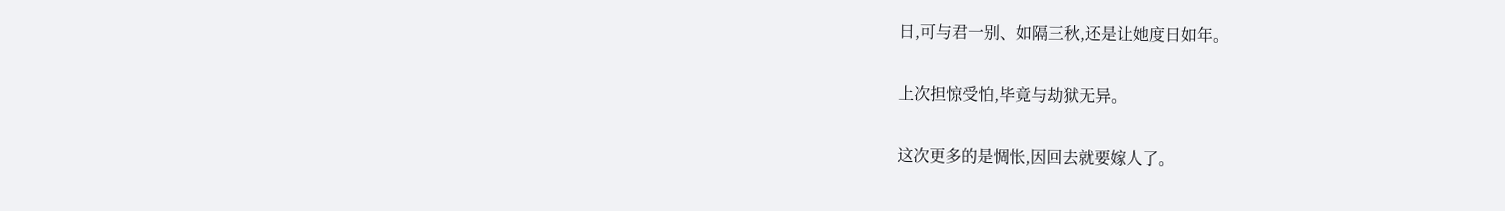日,可与君一别、如隔三秋,还是让她度日如年。

上次担惊受怕,毕竟与劫狱无异。

这次更多的是惆怅,因回去就要嫁人了。